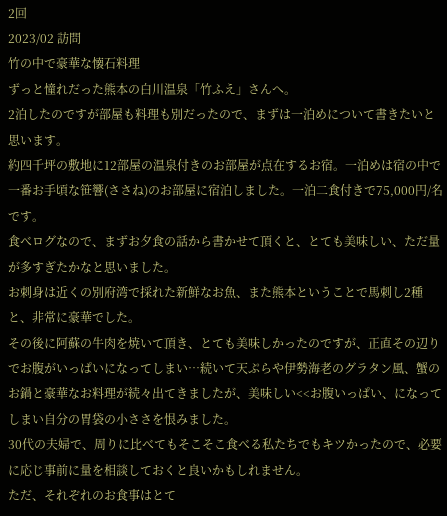2回
2023/02 訪問
竹の中で豪華な懐石料理
ずっと憧れだった熊本の白川温泉「竹ふえ」さんへ。
2泊したのですが部屋も料理も別だったので、まずは一泊めについて書きたいと思います。
約四千坪の敷地に12部屋の温泉付きのお部屋が点在するお宿。一泊めは宿の中で一番お手頃な笹響(ささね)のお部屋に宿泊しました。一泊二食付きで75,000円/名です。
食べログなので、まずお夕食の話から書かせて頂くと、とても美味しい、ただ量が多すぎたかなと思いました。
お刺身は近くの別府湾で採れた新鮮なお魚、また熊本ということで馬刺し2種と、非常に豪華でした。
その後に阿蘇の牛肉を焼いて頂き、とても美味しかったのですが、正直その辺りでお腹がいっぱいになってしまい…続いて天ぷらや伊勢海老のグラタン風、蟹のお鍋と豪華なお料理が続々出てきましたが、美味しい<<お腹いっぱい、になってしまい自分の胃袋の小ささを恨みました。
30代の夫婦で、周りに比べてもそこそこ食べる私たちでもキツかったので、必要に応じ事前に量を相談しておくと良いかもしれません。
ただ、それぞれのお食事はとて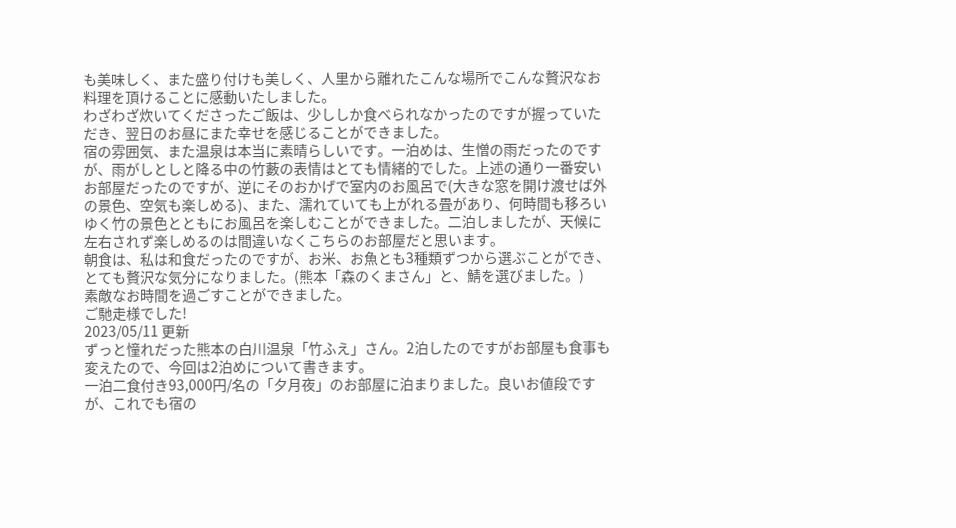も美味しく、また盛り付けも美しく、人里から離れたこんな場所でこんな贅沢なお料理を頂けることに感動いたしました。
わざわざ炊いてくださったご飯は、少ししか食べられなかったのですが握っていただき、翌日のお昼にまた幸せを感じることができました。
宿の雰囲気、また温泉は本当に素晴らしいです。一泊めは、生憎の雨だったのですが、雨がしとしと降る中の竹藪の表情はとても情緒的でした。上述の通り一番安いお部屋だったのですが、逆にそのおかげで室内のお風呂で(大きな窓を開け渡せば外の景色、空気も楽しめる)、また、濡れていても上がれる畳があり、何時間も移ろいゆく竹の景色とともにお風呂を楽しむことができました。二泊しましたが、天候に左右されず楽しめるのは間違いなくこちらのお部屋だと思います。
朝食は、私は和食だったのですが、お米、お魚とも3種類ずつから選ぶことができ、とても贅沢な気分になりました。(熊本「森のくまさん」と、鯖を選びました。)
素敵なお時間を過ごすことができました。
ご馳走様でした!
2023/05/11 更新
ずっと憧れだった熊本の白川温泉「竹ふえ」さん。2泊したのですがお部屋も食事も変えたので、今回は2泊めについて書きます。
一泊二食付き93,000円/名の「夕月夜」のお部屋に泊まりました。良いお値段ですが、これでも宿の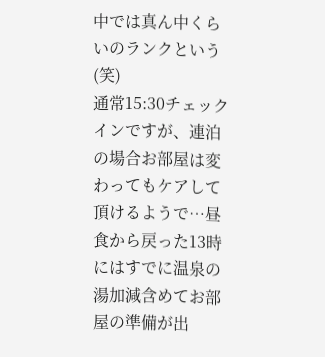中では真ん中くらいのランクという(笑)
通常15:30チェックインですが、連泊の場合お部屋は変わってもケアして頂けるようで…昼食から戻った13時にはすでに温泉の湯加減含めてお部屋の準備が出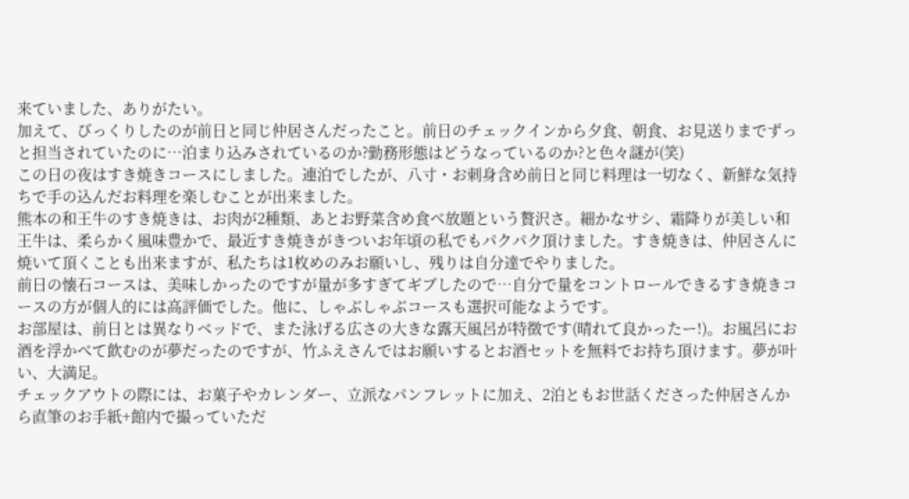来ていました、ありがたい。
加えて、びっくりしたのが前日と同じ仲居さんだったこと。前日のチェックインから夕食、朝食、お見送りまでずっと担当されていたのに…泊まり込みされているのか?勤務形態はどうなっているのか?と色々謎が(笑)
この日の夜はすき焼きコースにしました。連泊でしたが、八寸・お刺身含め前日と同じ料理は一切なく、新鮮な気持ちで手の込んだお料理を楽しむことが出来ました。
熊本の和王牛のすき焼きは、お肉が2種類、あとお野菜含め食べ放題という贅沢さ。細かなサシ、霜降りが美しい和王牛は、柔らかく風味豊かで、最近すき焼きがきついお年頃の私でもパクパク頂けました。すき焼きは、仲居さんに焼いて頂くことも出来ますが、私たちは1枚めのみお願いし、残りは自分達でやりました。
前日の懐石コースは、美味しかったのですが量が多すぎてギブしたので…自分で量をコントロールできるすき焼きコースの方が個人的には高評価でした。他に、しゃぶしゃぶコースも選択可能なようです。
お部屋は、前日とは異なりベッドで、また泳げる広さの大きな露天風呂が特徴です(晴れて良かったー!)。お風呂にお酒を浮かべて飲むのが夢だったのですが、竹ふえさんではお願いするとお酒セットを無料でお持ち頂けます。夢が叶い、大満足。
チェックアウトの際には、お菓子やカレンダー、立派なパンフレットに加え、2泊ともお世話くださった仲居さんから直筆のお手紙+館内で撮っていただ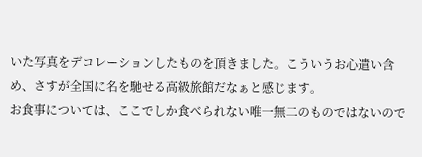いた写真をデコレーションしたものを頂きました。こういうお心遣い含め、さすが全国に名を馳せる高級旅館だなぁと感じます。
お食事については、ここでしか食べられない唯一無二のものではないので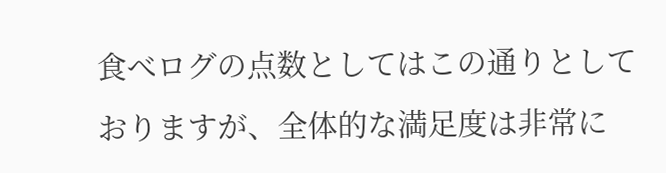食べログの点数としてはこの通りとしておりますが、全体的な満足度は非常に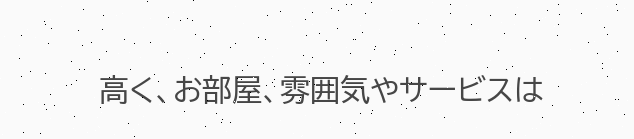高く、お部屋、雰囲気やサービスは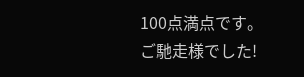100点満点です。
ご馳走様でした!